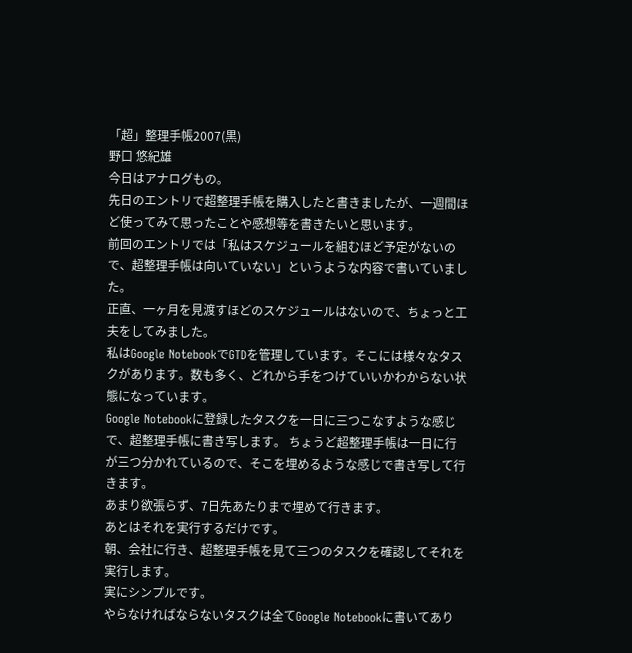「超」整理手帳2007(黒)
野口 悠紀雄
今日はアナログもの。
先日のエントリで超整理手帳を購入したと書きましたが、一週間ほど使ってみて思ったことや感想等を書きたいと思います。
前回のエントリでは「私はスケジュールを組むほど予定がないので、超整理手帳は向いていない」というような内容で書いていました。
正直、一ヶ月を見渡すほどのスケジュールはないので、ちょっと工夫をしてみました。
私はGoogle NotebookでGTDを管理しています。そこには様々なタスクがあります。数も多く、どれから手をつけていいかわからない状態になっています。
Google Notebookに登録したタスクを一日に三つこなすような感じで、超整理手帳に書き写します。 ちょうど超整理手帳は一日に行が三つ分かれているので、そこを埋めるような感じで書き写して行きます。
あまり欲張らず、7日先あたりまで埋めて行きます。
あとはそれを実行するだけです。
朝、会社に行き、超整理手帳を見て三つのタスクを確認してそれを実行します。
実にシンプルです。
やらなければならないタスクは全てGoogle Notebookに書いてあり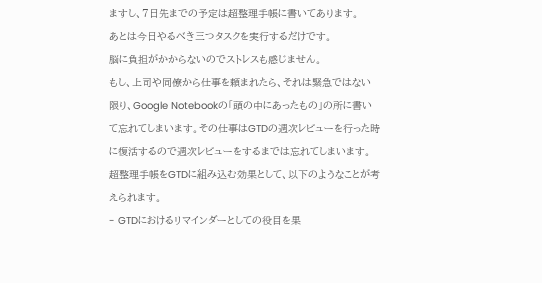ますし、7日先までの予定は超整理手帳に書いてあります。
あとは今日やるべき三つタスクを実行するだけです。
脳に負担がかからないのでストレスも感じません。
もし、上司や同僚から仕事を頼まれたら、それは緊急ではない限り、Google Notebookの「頭の中にあったもの」の所に書いて忘れてしまいます。その仕事はGTDの週次レビューを行った時に復活するので週次レビューをするまでは忘れてしまいます。
超整理手帳をGTDに組み込む効果として、以下のようなことが考えられます。
- GTDにおけるリマインダーとしての役目を果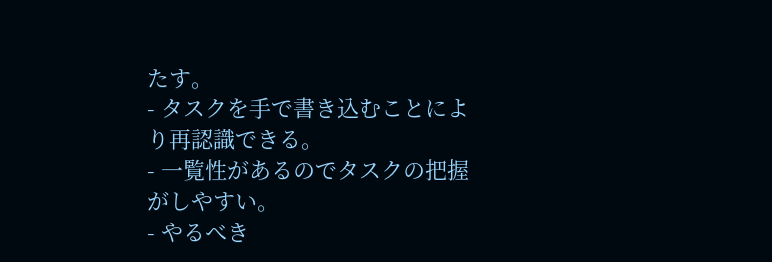たす。
- タスクを手で書き込むことにより再認識できる。
- 一覧性があるのでタスクの把握がしやすい。
- やるべき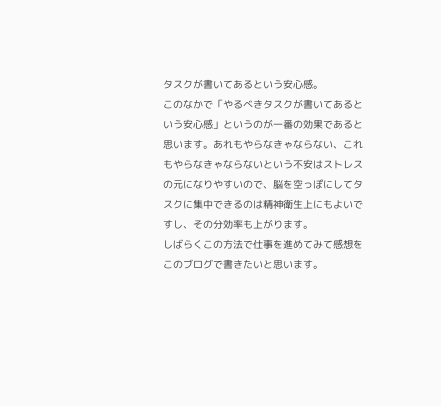タスクが書いてあるという安心感。
このなかで「やるべきタスクが書いてあるという安心感」というのが一番の効果であると思います。あれもやらなきゃならない、これもやらなきゃならないという不安はストレスの元になりやすいので、脳を空っぽにしてタスクに集中できるのは精神衛生上にもよいですし、その分効率も上がります。
しばらくこの方法で仕事を進めてみて感想をこのブログで書きたいと思います。